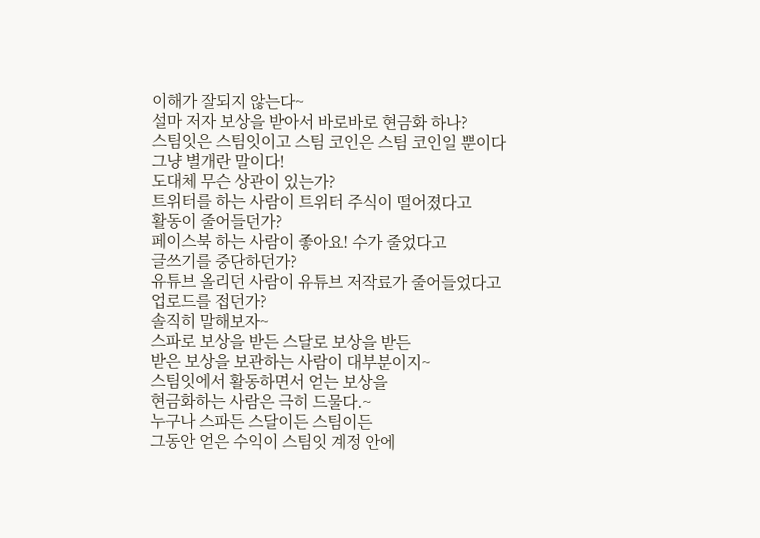이해가 잘되지 않는다~
설마 저자 보상을 받아서 바로바로 현금화 하나?
스팀잇은 스팀잇이고 스팀 코인은 스팀 코인일 뿐이다
그냥 별개란 말이다!
도대체 무슨 상관이 있는가?
트위터를 하는 사람이 트위터 주식이 떨어졌다고
활동이 줄어들던가?
페이스북 하는 사람이 좋아요! 수가 줄었다고
글쓰기를 중단하던가?
유튜브 올리던 사람이 유튜브 저작료가 줄어들었다고
업로드를 접던가?
솔직히 말해보자~
스파로 보상을 받든 스달로 보상을 받든
받은 보상을 보관하는 사람이 대부분이지~
스팀잇에서 활동하면서 얻는 보상을
현금화하는 사람은 극히 드물다.~
누구나 스파든 스달이든 스팀이든
그동안 얻은 수익이 스팀잇 계정 안에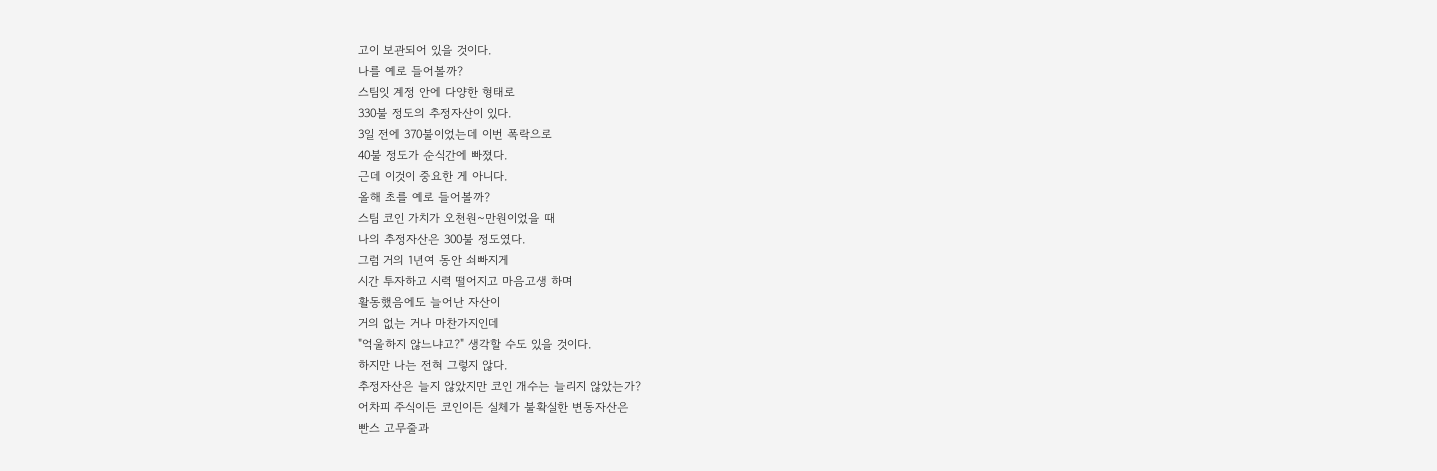고이 보관되어 있을 것이다.
나를 예로 들어볼까?
스팀잇 계정 안에 다양한 형태로
330불 정도의 추정자산이 있다.
3일 전에 370불이었는데 이번 폭락으로
40불 정도가 순식간에 빠졌다.
근데 이것이 중요한 게 아니다.
올해 초를 예로 들어볼까?
스팀 코인 가치가 오천원~만원이었을 때
나의 추정자산은 300불 정도였다.
그럼 거의 1년여 동안 쇠빠지게
시간 투자하고 시력 떨어지고 마음고생 하며
활동했음에도 늘어난 자산이
거의 없는 거나 마찬가지인데
"억울하지 않느냐고?" 생각할 수도 있을 것이다.
하지만 나는 전혀 그렇지 않다.
추정자산은 늘지 않았지만 코인 개수는 늘리지 않았는가?
어차피 주식이든 코인이든 실체가 불확실한 변동자산은
빤스 고무줄과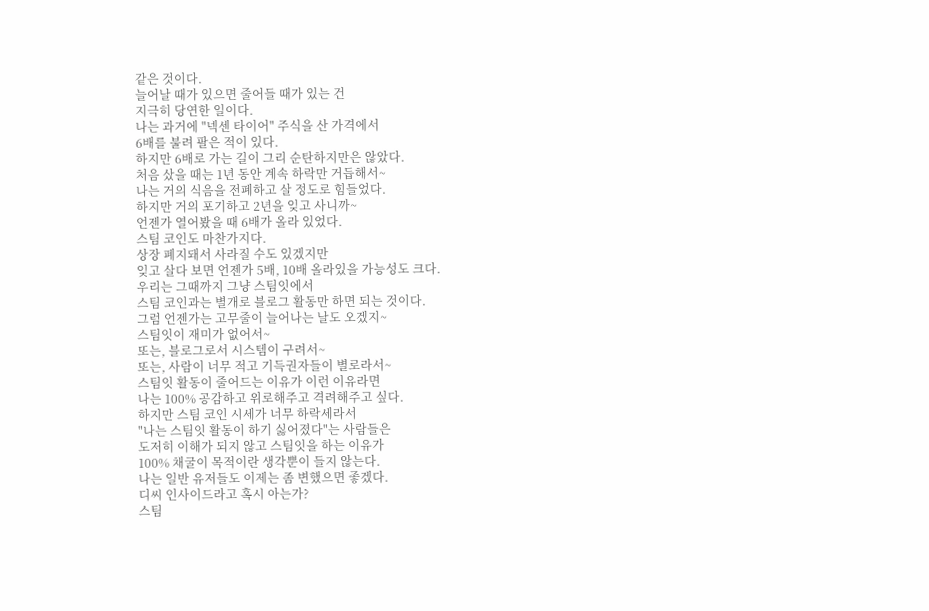같은 것이다.
늘어날 때가 있으면 줄어들 때가 있는 건
지극히 당연한 일이다.
나는 과거에 "넥센 타이어" 주식을 산 가격에서
6배를 불려 팔은 적이 있다.
하지만 6배로 가는 길이 그리 순탄하지만은 않았다.
처음 샀을 때는 1년 동안 계속 하락만 거듭해서~
나는 거의 식음을 전폐하고 살 정도로 힘들었다.
하지만 거의 포기하고 2년을 잊고 사니까~
언젠가 열어봤을 때 6배가 올라 있었다.
스팀 코인도 마찬가지다.
상장 폐지돼서 사라질 수도 있겠지만
잊고 살다 보면 언젠가 5배, 10배 올라있을 가능성도 크다.
우리는 그때까지 그냥 스팀잇에서
스팀 코인과는 별개로 블로그 활동만 하면 되는 것이다.
그럼 언젠가는 고무줄이 늘어나는 날도 오겠지~
스팀잇이 재미가 없어서~
또는, 블로그로서 시스템이 구려서~
또는, 사람이 너무 적고 기득권자들이 별로라서~
스팀잇 활동이 줄어드는 이유가 이런 이유라면
나는 100% 공감하고 위로해주고 격려해주고 싶다.
하지만 스팀 코인 시세가 너무 하락세라서
"나는 스팀잇 활동이 하기 싫어졌다"는 사람들은
도저히 이해가 되지 않고 스팀잇을 하는 이유가
100% 채굴이 목적이란 생각뿐이 들지 않는다.
나는 일반 유저들도 이제는 좀 변했으면 좋겠다.
디씨 인사이드라고 혹시 아는가?
스팀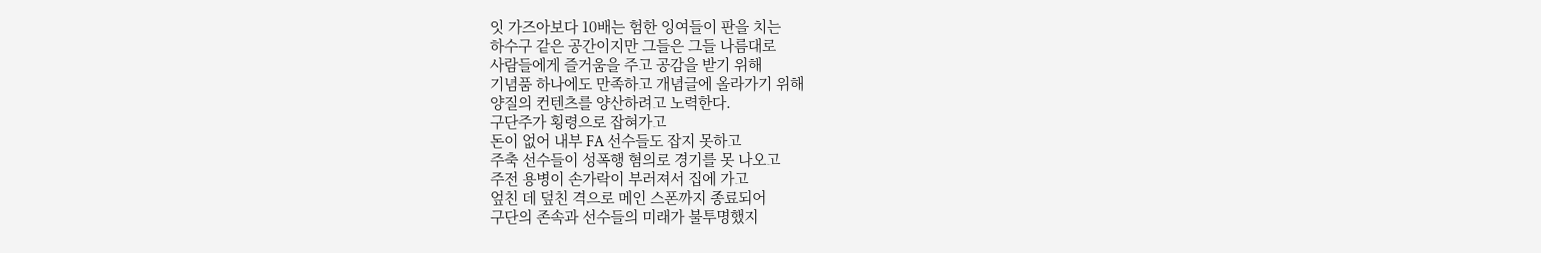잇 가즈아보다 10배는 험한 잉여들이 판을 치는
하수구 같은 공간이지만 그들은 그들 나름대로
사람들에게 즐거움을 주고 공감을 받기 위해
기념품 하나에도 만족하고 개념글에 올라가기 위해
양질의 컨텐츠를 양산하려고 노력한다.
구단주가 횡령으로 잡혀가고
돈이 없어 내부 FA 선수들도 잡지 못하고
주축 선수들이 성폭행 혐의로 경기를 못 나오고
주전 용병이 손가락이 부러져서 집에 가고
엎친 데 덮친 격으로 메인 스폰까지 종료되어
구단의 존속과 선수들의 미래가 불투명했지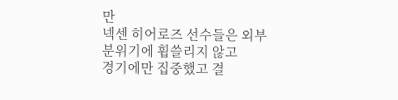만
넥센 히어로즈 선수들은 외부 분위기에 휩쓸리지 않고
경기에만 집중했고 결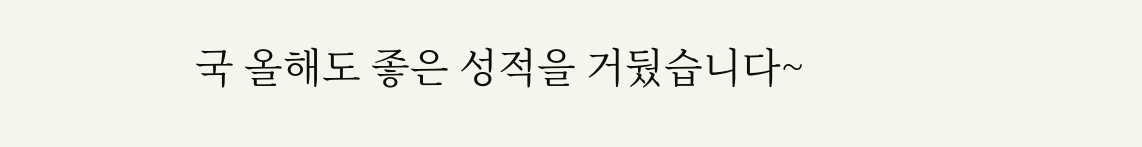국 올해도 좋은 성적을 거뒀습니다~